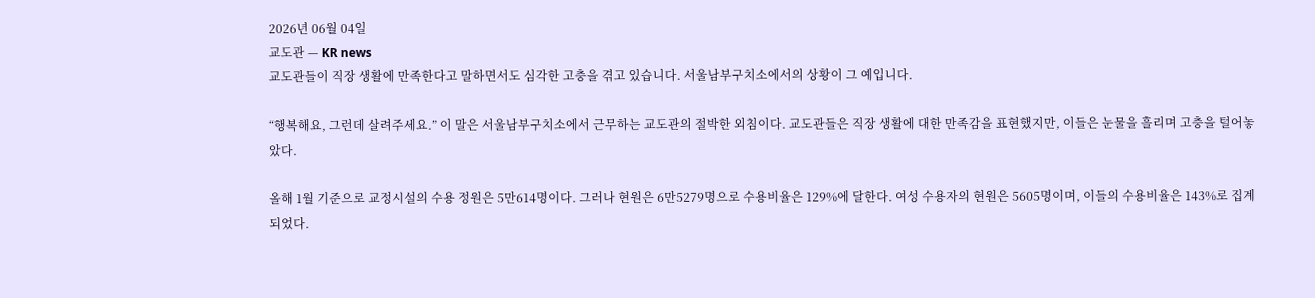2026년 06월 04일
교도관 — KR news
교도관들이 직장 생활에 만족한다고 말하면서도 심각한 고충을 겪고 있습니다. 서울남부구치소에서의 상황이 그 예입니다.

“행복해요, 그런데 살려주세요.” 이 말은 서울남부구치소에서 근무하는 교도관의 절박한 외침이다. 교도관들은 직장 생활에 대한 만족감을 표현했지만, 이들은 눈물을 흘리며 고충을 털어놓았다.

올해 1월 기준으로 교정시설의 수용 정원은 5만614명이다. 그러나 현원은 6만5279명으로 수용비율은 129%에 달한다. 여성 수용자의 현원은 5605명이며, 이들의 수용비율은 143%로 집계되었다.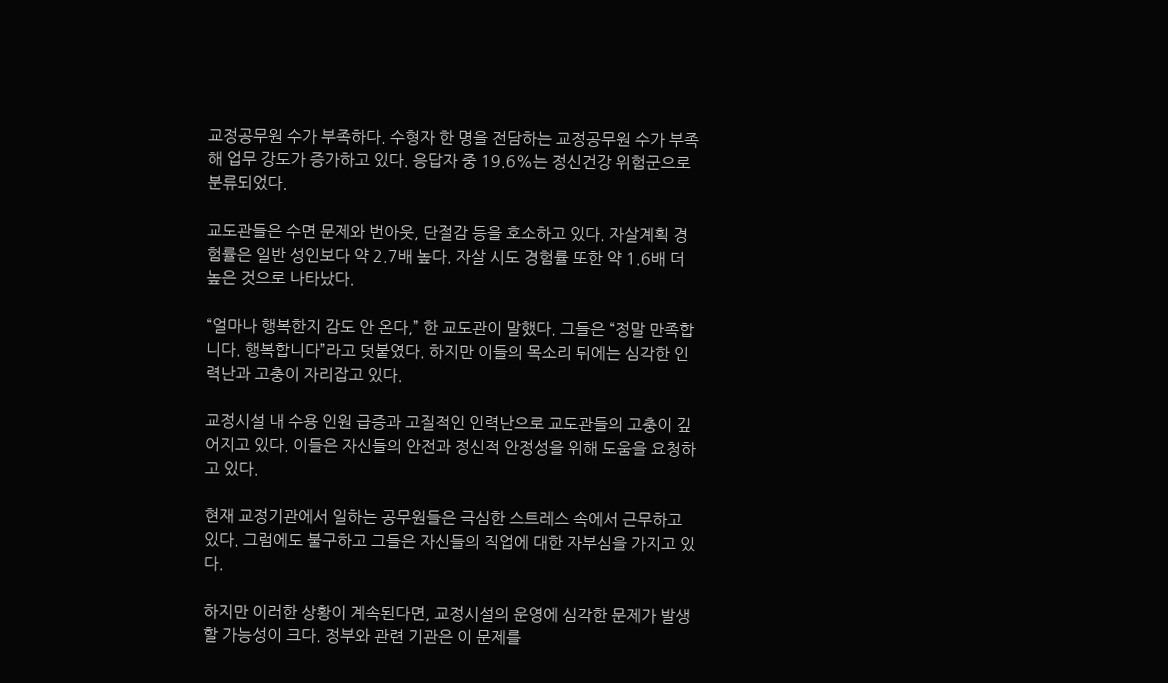교정공무원 수가 부족하다. 수형자 한 명을 전담하는 교정공무원 수가 부족해 업무 강도가 증가하고 있다. 응답자 중 19.6%는 정신건강 위험군으로 분류되었다.

교도관들은 수면 문제와 번아웃, 단절감 등을 호소하고 있다. 자살계획 경험률은 일반 성인보다 약 2.7배 높다. 자살 시도 경험률 또한 약 1.6배 더 높은 것으로 나타났다.

“얼마나 행복한지 감도 안 온다,” 한 교도관이 말했다. 그들은 “정말 만족합니다. 행복합니다”라고 덧붙였다. 하지만 이들의 목소리 뒤에는 심각한 인력난과 고충이 자리잡고 있다.

교정시설 내 수용 인원 급증과 고질적인 인력난으로 교도관들의 고충이 깊어지고 있다. 이들은 자신들의 안전과 정신적 안정성을 위해 도움을 요청하고 있다.

현재 교정기관에서 일하는 공무원들은 극심한 스트레스 속에서 근무하고 있다. 그럼에도 불구하고 그들은 자신들의 직업에 대한 자부심을 가지고 있다.

하지만 이러한 상황이 계속된다면, 교정시설의 운영에 심각한 문제가 발생할 가능성이 크다. 정부와 관련 기관은 이 문제를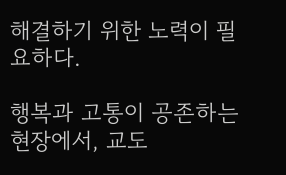해결하기 위한 노력이 필요하다.

행복과 고통이 공존하는 현장에서, 교도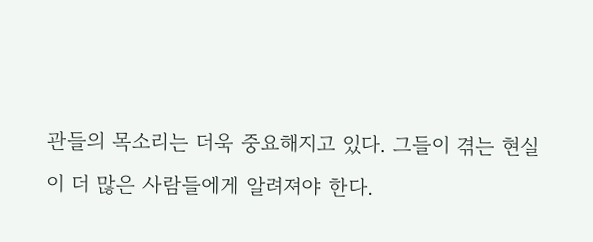관들의 목소리는 더욱 중요해지고 있다. 그들이 겪는 현실이 더 많은 사람들에게 알려져야 한다.